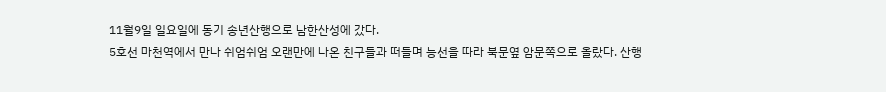11월9일 일요일에 동기 송년산행으로 남한산성에 갔다.
5호선 마천역에서 만나 쉬엄쉬엄 오랜만에 나온 친구들과 떠들며 능선을 따라 북문옆 암문쪽으로 올랐다. 산행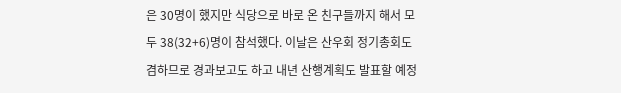은 30명이 했지만 식당으로 바로 온 친구들까지 해서 모두 38(32+6)명이 참석했다. 이날은 산우회 정기총회도 겸하므로 경과보고도 하고 내년 산행계획도 발표할 예정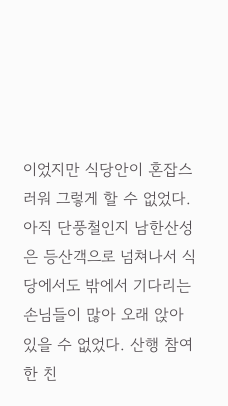이었지만 식당안이 혼잡스러워 그렇게 할 수 없었다. 아직 단풍철인지 남한산성은 등산객으로 넘쳐나서 식당에서도 밖에서 기다리는 손님들이 많아 오래 앉아 있을 수 없었다. 산행 참여한 친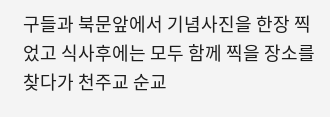구들과 북문앞에서 기념사진을 한장 찍었고 식사후에는 모두 함께 찍을 장소를 찾다가 천주교 순교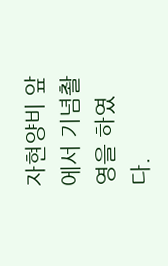자현양비 앞에서 기념촬영을 하였다.